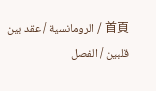首頁 / الرومانسية / عقد بين قلبين / الفصل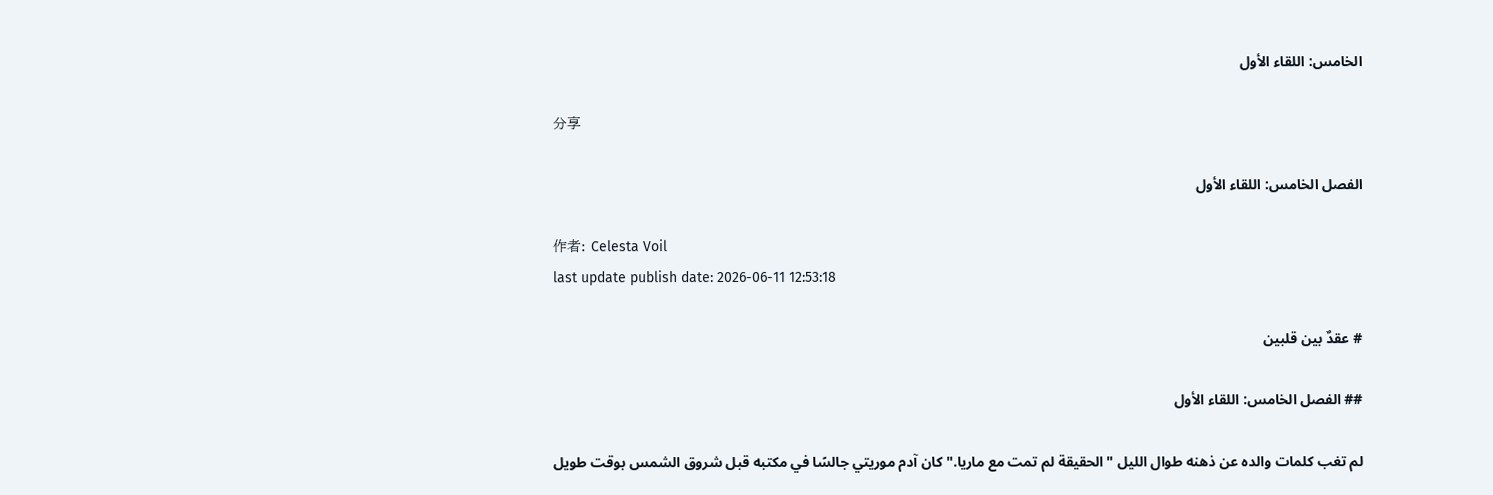الخامس: اللقاء الأول

分享

الفصل الخامس: اللقاء الأول

作者: Celesta Voil
last update publish date: 2026-06-11 12:53:18

# عقدٌ بين قلبين

## الفصل الخامس: اللقاء الأول

لم تغب كلمات والده عن ذهنه طوال الليل "الحقيقة لم تمت مع ماريا." كان آدم موريتي جالسًا في مكتبه قبل شروق الشمس بوقت طويل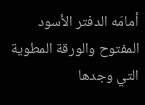أمامَه الدفتر الأسود المفتوح والورقة المطوية التي وجدها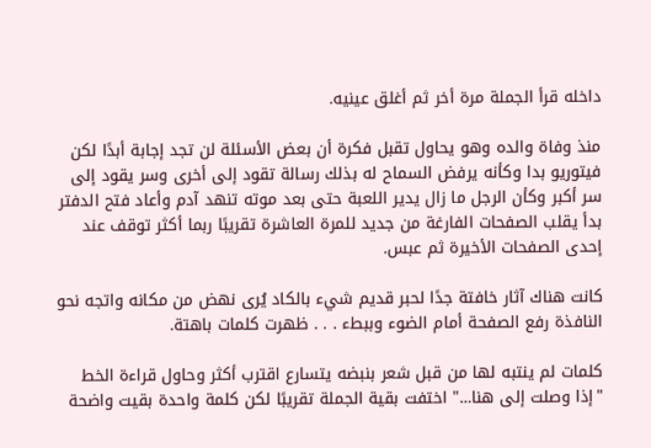داخله قرأ الجملة مرة أخر ثم أغلق عينيه.

منذ وفاة والده وهو يحاول تقبل فكرة أن بعض الأسئلة لن تجد إجابة أبدًا لكن فيتوريو بدا وكأنه يرفض السماح له بذلك رسالة تقود إلى أخرى وسر يقود إلى سر أكبر وكأن الرجل ما زال يدير اللعبة حتى بعد موته تنهد آدم وأعاد فتح الدفتر بدأ يقلب الصفحات الفارغة من جديد للمرة العاشرة تقريبًا ربما أكثر توقف عند إحدى الصفحات الأخيرة ثم عبس.

كانت هناك آثار خافتة جدًا لحبر قديم شيء بالكاد يُرى نهض من مكانه واتجه نحو النافذة رفع الصفحة أمام الضوء وببطء . . . ظهرت كلمات باهتة.

كلمات لم ينتبه لها من قبل شعر بنبضه يتسارع اقترب أكثر وحاول قراءة الخط "إذا وصلت إلى هنا..." اختفت بقية الجملة تقريبًا لكن كلمة واحدة بقيت واضحة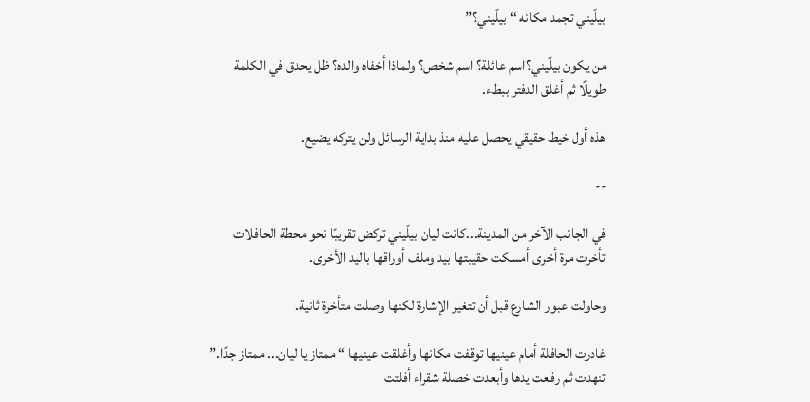بيلّيني تجمد مكانه “ بيلّيني؟”

من يكون بيلّيني؟اسم عائلة؟ اسم شخص؟ ولماذا أخفاه والده؟ ظل يحدق في الكلمة طويلًا ثم أغلق الدفتر ببطء.

هذه أول خيط حقيقي يحصل عليه منذ بداية الرسائل ولن يتركه يضيع.

--

في الجانب الآخر من المدينة...كانت ليان بيلّيني تركض تقريبًا نحو محطة الحافلات تأخرت مرة أخرى أمسكت حقيبتها بيد وملف أوراقها باليد الأخرى.

وحاولت عبور الشارع قبل أن تتغير الإشارة لكنها وصلت متأخرة ثانية.

غادرت الحافلة أمام عينيها توقفت مكانها وأغلقت عينيها “ ممتاز يا ليان... ممتاز جدًا.” تنهدت ثم رفعت يدها وأبعدت خصلة شقراء أفلتت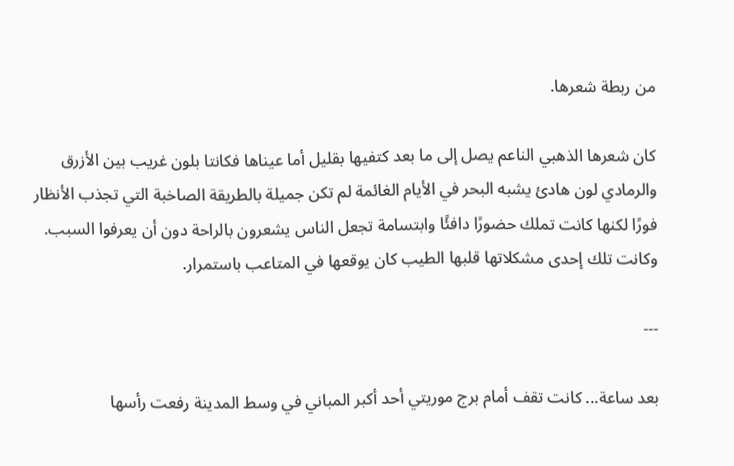من ربطة شعرها.

كان شعرها الذهبي الناعم يصل إلى ما بعد كتفيها بقليل أما عيناها فكانتا بلون غريب بين الأزرق والرمادي لون هادئ يشبه البحر في الأيام الغائمة لم تكن جميلة بالطريقة الصاخبة التي تجذب الأنظار فورًا لكنها كانت تملك حضورًا دافئًا وابتسامة تجعل الناس يشعرون بالراحة دون أن يعرفوا السبب. وكانت تلك إحدى مشكلاتها قلبها الطيب كان يوقعها في المتاعب باستمرار.

---

بعد ساعة... كانت تقف أمام برج موريتي أحد أكبر المباني في وسط المدينة رفعت رأسها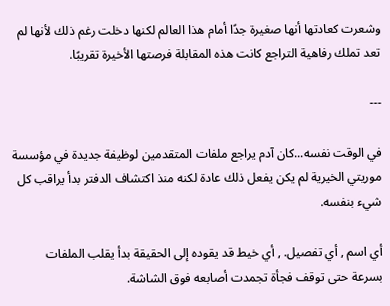وشعرت كعادتها أنها صغيرة جدًا أمام هذا العالم لكنها دخلت رغم ذلك لأنها لم تعد تملك رفاهية التراجع كانت هذه المقابلة فرصتها الأخيرة تقريبًا.

---

في الوقت نفسه...كان آدم يراجع ملفات المتقدمين لوظيفة جديدة في مؤسسة موريتي الخيرية لم يكن يفعل ذلك عادة لكنه منذ اكتشاف الدفتر بدأ يراقب كل شيء بنفسه.

أي اسم , أي تفصيل. , أي خيط قد يقوده إلى الحقيقة بدأ يقلب الملفات بسرعة حتى توقف فجأة تجمدت أصابعه فوق الشاشة.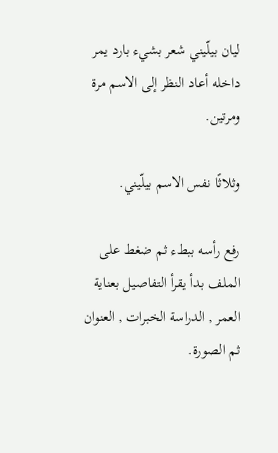ليان بيلّيني شعر بشيء بارد يمر داخله أعاد النظر إلى الاسم مرة ومرتين.

وثلاثًا نفس الاسم بيلّيني.

رفع رأسه ببطء ثم ضغط على الملف بدأ يقرأ التفاصيل بعناية العمر , الدراسة الخبرات , العنوان ثم الصورة.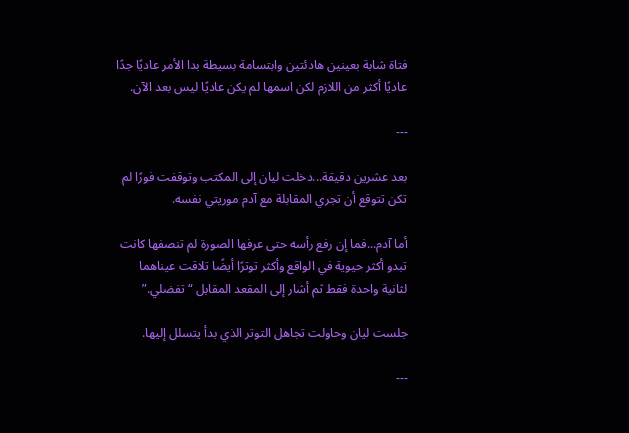فتاة شابة بعينين هادئتين وابتسامة بسيطة بدا الأمر عاديًا جدًا عاديًا أكثر من اللازم لكن اسمها لم يكن عاديًا ليس بعد الآن.

---

بعد عشرين دقيقة...دخلت ليان إلى المكتب وتوقفت فورًا لم تكن تتوقع أن تجري المقابلة مع آدم موريتي نفسه.

أما آدم...فما إن رفع رأسه حتى عرفها الصورة لم تنصفها كانت تبدو أكثر حيوية في الواقع وأكثر توترًا أيضًا تلاقت عيناهما لثانية واحدة فقط ثم أشار إلى المقعد المقابل “ تفضلي.”

جلست ليان وحاولت تجاهل التوتر الذي بدأ يتسلل إليها.

---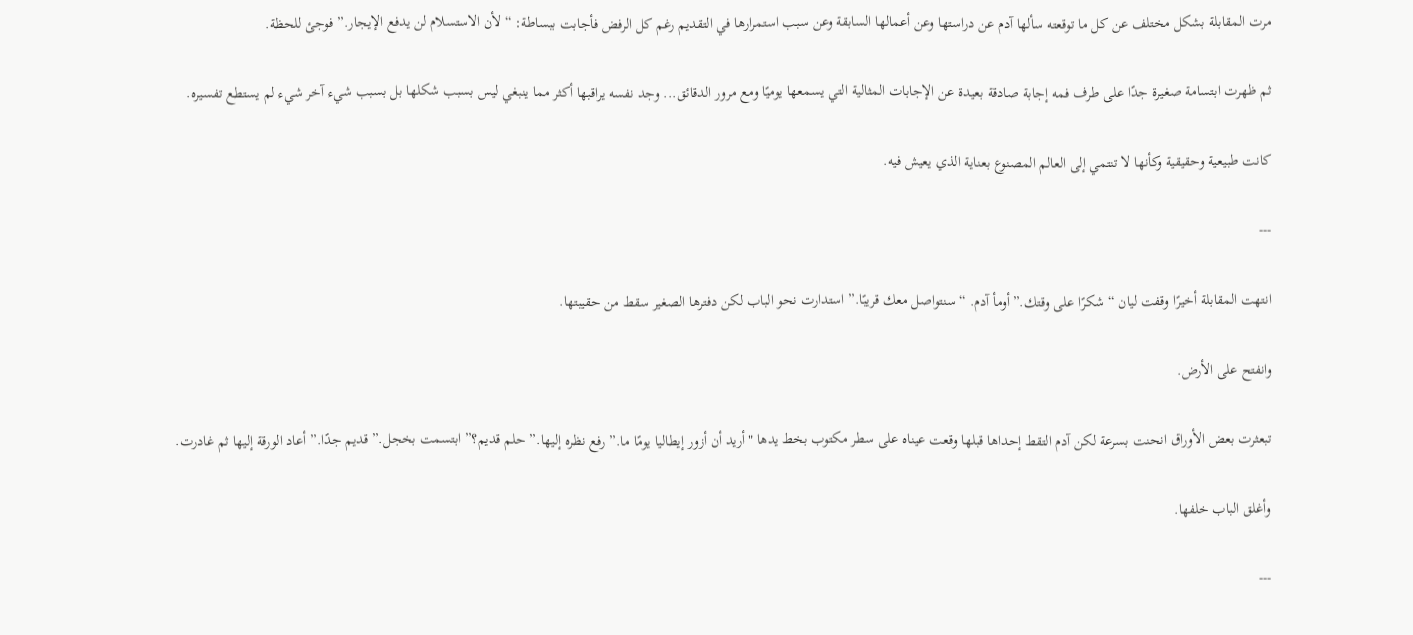مرت المقابلة بشكل مختلف عن كل ما توقعته سألها آدم عن دراستها وعن أعمالها السابقة وعن سبب استمرارها في التقديم رغم كل الرفض فأجابت ببساطة: “ لأن الاستسلام لن يدفع الإيجار.” فوجئ للحظة.

ثم ظهرت ابتسامة صغيرة جدًا على طرف فمه إجابة صادقة بعيدة عن الإجابات المثالية التي يسمعها يوميًا ومع مرور الدقائق... وجد نفسه يراقبها أكثر مما ينبغي ليس بسبب شكلها بل بسبب شيء آخر شيء لم يستطع تفسيره.

كانت طبيعية وحقيقية وكأنها لا تنتمي إلى العالم المصنوع بعناية الذي يعيش فيه.

---

انتهت المقابلة أخيرًا وقفت ليان “ شكرًا على وقتك.”أومأ آدم. “ سنتواصل معك قريبًا.” استدارت نحو الباب لكن دفترها الصغير سقط من حقيبتها.

وانفتح على الأرض.

تبعثرت بعض الأوراق انحنت بسرعة لكن آدم التقط إحداها قبلها وقعت عيناه على سطر مكتوب بخط يدها "أريد أن أزور إيطاليا يومًا ما.” رفع نظره إليها.” حلم قديم؟” ابتسمت بخجل.” قديم جدًا.” أعاد الورقة إليها ثم غادرت.

وأغلق الباب خلفها.

---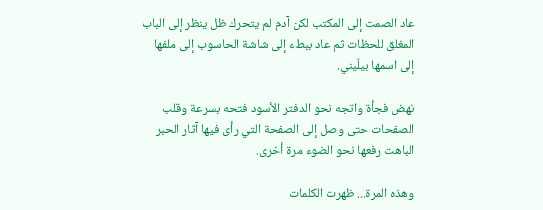عاد الصمت إلى المكتب لكن آدم لم يتحرك ظل ينظر إلى الباب المغلق للحظات ثم عاد ببطء إلى شاشة الحاسوب إلى ملفها إلى اسمها بيلّيني.

نهض فجأة واتجه نحو الدفتر الأسود فتحه بسرعة وقلب الصفحات حتى وصل إلى الصفحة التي رأى فيها آثار الحبر الباهت رفعها نحو الضوء مرة أخرى.

وهذه المرة... ظهرت الكلمات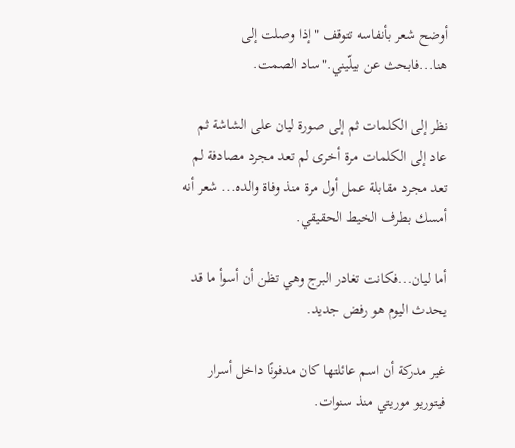أوضح شعر بأنفاسه تتوقف "إذا وصلت إلى هنا...فابحث عن بيلّيني."ساد الصمت.

نظر إلى الكلمات ثم إلى صورة ليان على الشاشة ثم عاد إلى الكلمات مرة أخرى لم تعد مجرد مصادفة لم تعد مجرد مقابلة عمل أول مرة منذ وفاة والده... شعر أنه أمسك بطرف الخيط الحقيقي.

أما ليان...فكانت تغادر البرج وهي تظن أن أسوأ ما قد يحدث اليوم هو رفض جديد.

غير مدركة أن اسم عائلتها كان مدفونًا داخل أسرار فيتوريو موريتي منذ سنوات.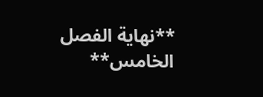**نهاية الفصل الخامس**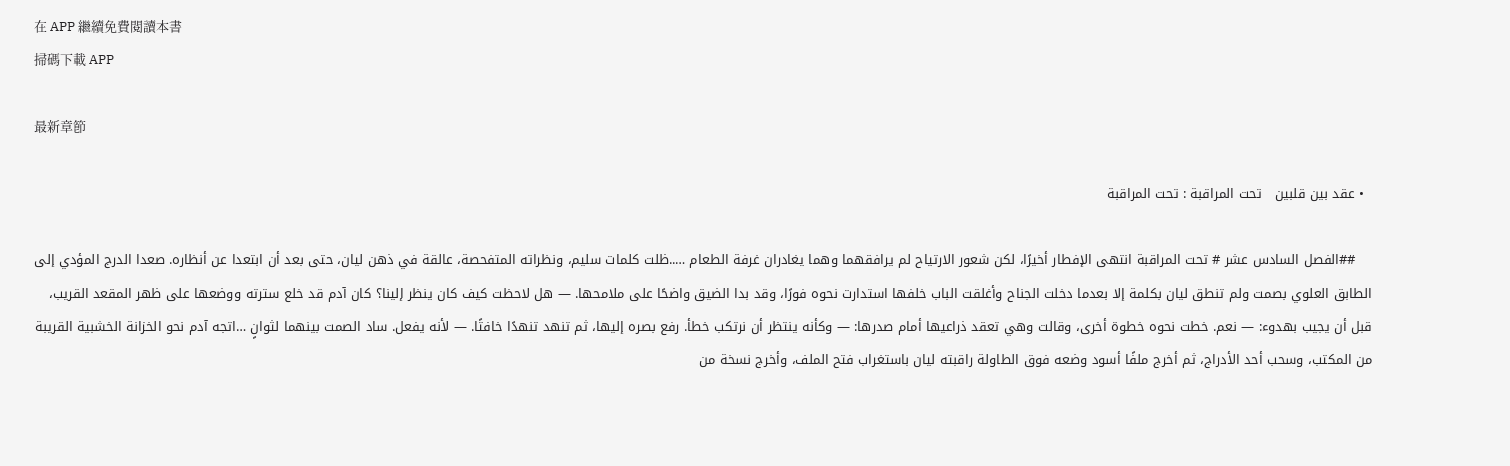在 APP 繼續免費閱讀本書
掃碼下載 APP

最新章節

  • عقد بين قلبين   تحت المراقبة : تحت المراقبة

    ##الفصل السادس عشر # تحت المراقبة انتهى الإفطار أخيرًا، لكن شعور الارتياح لم يرافقهما وهما يغادران غرفة الطعام …..ظلت كلمات سليم، ونظراته المتفحصة، عالقة في ذهن ليان، حتى بعد أن ابتعدا عن أنظاره. صعدا الدرج المؤدي إلى الطابق العلوي بصمت ولم تنطق ليان بكلمة إلا بعدما دخلت الجناح وأغلقت الباب خلفها استدارت نحوه فورًا، وقد بدا الضيق واضحًا على ملامحها. — هل لاحظت كيف كان ينظر إلينا؟ كان آدم قد خلع سترته ووضعها على ظهر المقعد القريب، قبل أن يجيب بهدوء: — نعم. خطت نحوه خطوة أخرى، وقالت وهي تعقد ذراعيها أمام صدرها: — وكأنه ينتظر أن نرتكب خطأ. رفع بصره إليها، ثم تنهد تنهدًا خافتًا. — لأنه يفعل. ساد الصمت بينهما لثوانٍ …اتجه آدم نحو الخزانة الخشبية القريبة من المكتب، وسحب أحد الأدراج، ثم أخرج ملفًا أسود وضعه فوق الطاولة راقبته ليان باستغراب فتح الملف، وأخرج نسخة من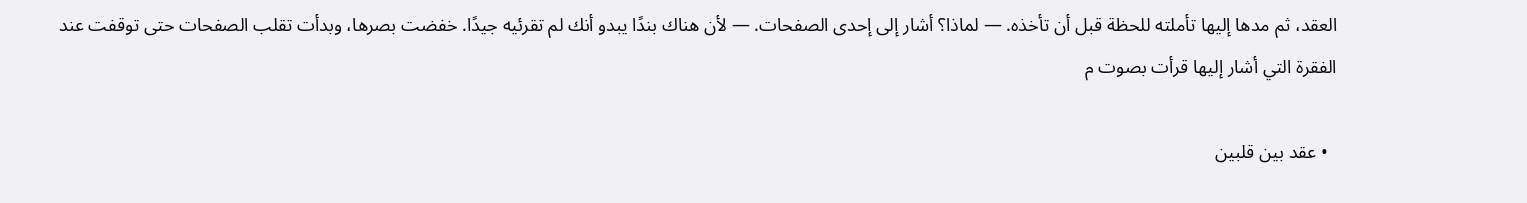العقد، ثم مدها إليها تأملته للحظة قبل أن تأخذه. — لماذا؟ أشار إلى إحدى الصفحات. — لأن هناك بندًا يبدو أنك لم تقرئيه جيدًا. خفضت بصرها، وبدأت تقلب الصفحات حتى توقفت عند الفقرة التي أشار إليها قرأت بصوت م

  • عقد بين قلبين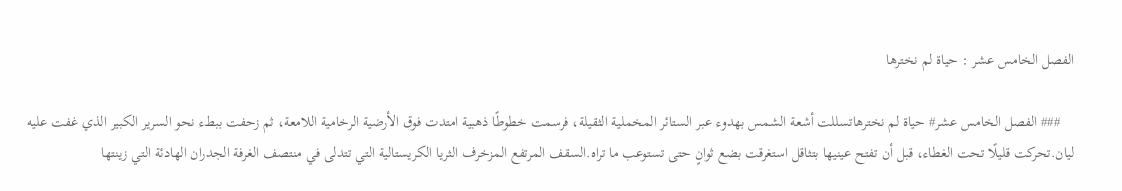الفصل الخامس عشر : حياة لم نخترها

    ### الفصل الخامس عشر# حياة لم نخترهاتسللت أشعة الشمس بهدوء عبر الستائر المخملية الثقيلة، فرسمت خطوطًا ذهبية امتدت فوق الأرضية الرخامية اللامعة، ثم زحفت ببطء نحو السرير الكبير الذي غفت عليه ليان.تحركت قليلًا تحت الغطاء، قبل أن تفتح عينيها بتثاقل استغرقت بضع ثوانٍ حتى تستوعب ما تراه.السقف المرتفع المزخرف الثريا الكريستالية التي تتدلى في منتصف الغرفة الجدران الهادئة التي زينتها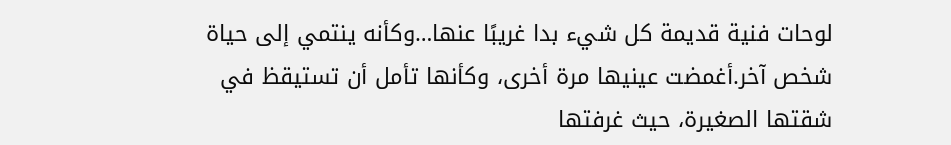لوحات فنية قديمة كل شيء بدا غريبًا عنها…وكأنه ينتمي إلى حياة شخص آخر.أغمضت عينيها مرة أخرى، وكأنها تأمل أن تستيقظ في شقتها الصغيرة، حيث غرفتها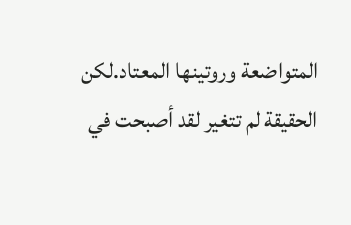المتواضعة وروتينها المعتاد.لكن الحقيقة لم تتغير لقد أصبحت في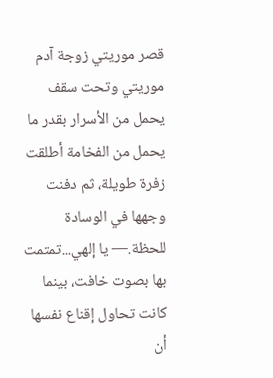قصر موريتي زوجة آدم موريتي وتحت سقف يحمل من الأسرار بقدر ما يحمل من الفخامة أطلقت زفرة طويلة، ثم دفنت وجهها في الوسادة للحظة.— يا إلهي...تمتمت بها بصوت خافت، بينما كانت تحاول إقناع نفسها أن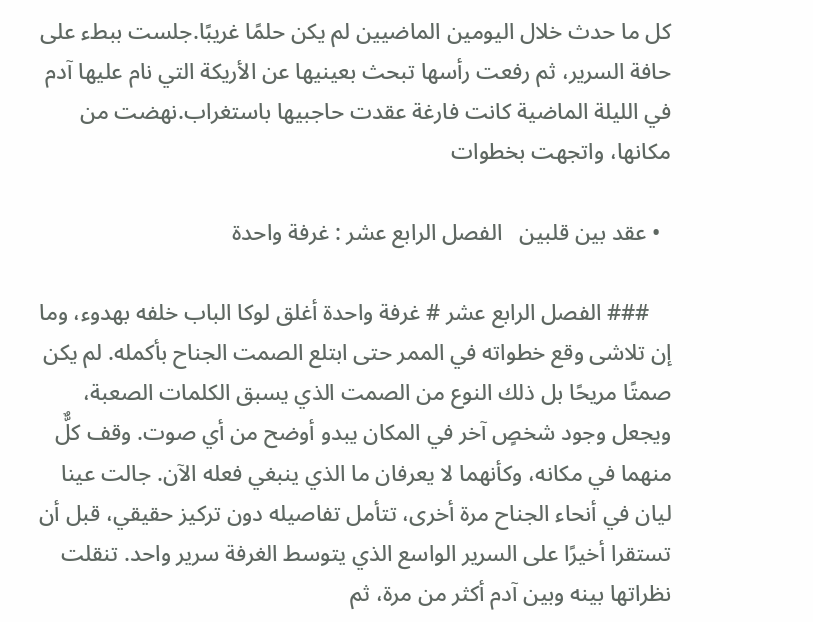كل ما حدث خلال اليومين الماضيين لم يكن حلمًا غريبًا.جلست ببطء على حافة السرير، ثم رفعت رأسها تبحث بعينيها عن الأريكة التي نام عليها آدم في الليلة الماضية كانت فارغة عقدت حاجبيها باستغراب.نهضت من مكانها، واتجهت بخطوات

  • عقد بين قلبين   الفصل الرابع عشر : غرفة واحدة

    ### الفصل الرابع عشر # غرفة واحدة أغلق لوكا الباب خلفه بهدوء، وما إن تلاشى وقع خطواته في الممر حتى ابتلع الصمت الجناح بأكمله. لم يكن صمتًا مريحًا بل ذلك النوع من الصمت الذي يسبق الكلمات الصعبة، ويجعل وجود شخصٍ آخر في المكان يبدو أوضح من أي صوت. وقف كلٌّ منهما في مكانه، وكأنهما لا يعرفان ما الذي ينبغي فعله الآن. جالت عينا ليان في أنحاء الجناح مرة أخرى، تتأمل تفاصيله دون تركيز حقيقي، قبل أن تستقرا أخيرًا على السرير الواسع الذي يتوسط الغرفة سرير واحد. تنقلت نظراتها بينه وبين آدم أكثر من مرة، ثم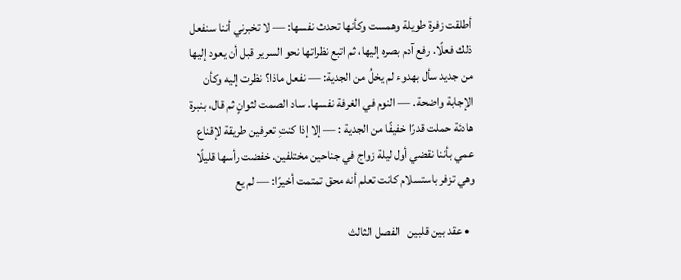أطلقت زفرة طويلة وهمست وكأنها تحدث نفسها: — لا تخبرني أننا سنفعل ذلك فعلًا. رفع آدم بصره إليها، ثم اتبع نظراتها نحو السرير قبل أن يعود إليها من جديد سأل بهدوء لم يخلُ من الجدية: — نفعل ماذا؟ نظرت إليه وكأن الإجابة واضحة. — النوم في الغرفة نفسها. ساد الصمت لثوانٍ ثم قال، بنبرة هادئة حملت قدرًا خفيفًا من الجدية : — إلا إذا كنتِ تعرفين طريقة لإقناع عمي بأننا نقضي أول ليلة زواج في جناحين مختلفين. خفضت رأسها قليلًا وهي تزفر باستسلام كانت تعلم أنه محق تمتمت أخيرًا: — لم يع

  • عقد بين قلبين   الفصل الثالث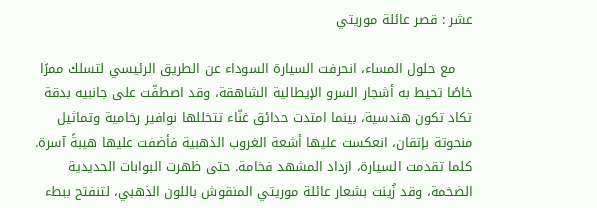عشر : قصر عائلة موريتي

    مع حلول المساء، انحرفت السيارة السوداء عن الطريق الرئيسي لتسلك ممرًا خاصًا تحيط به أشجار السرو الإيطالية الشاهقة، وقد اصطفّت على جانبيه بدقة تكاد تكون هندسية، بينما امتدت حدائق غنّاء تتخللها نوافير رخامية وتماثيل منحوتة بإتقان، انعكست عليها أشعة الغروب الذهبية فأضفت عليها هيبةً آسرة. كلما تقدمت السيارة، ازداد المشهد فخامة. حتى ظهرت البوابات الحديدية الضخمة، وقد زُينت بشعار عائلة موريتي المنقوش باللون الذهبي، لتنفتح ببطء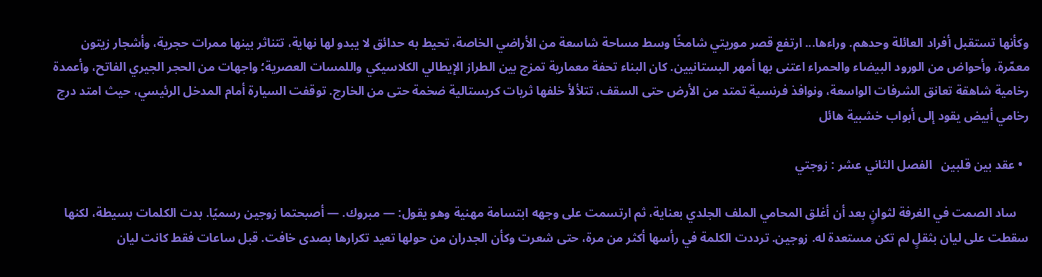وكأنها تستقبل أفراد العائلة وحدهم. وراءها... ارتفع قصر موريتي شامخًا وسط مساحة شاسعة من الأراضي الخاصة، تحيط به حدائق لا يبدو لها نهاية، تتناثر بينها ممرات حجرية، وأشجار زيتون معمّرة، وأحواض من الورود البيضاء والحمراء اعتنى بها أمهر البستانيين. كان البناء تحفة معمارية تمزج بين الطراز الإيطالي الكلاسيكي واللمسات العصرية؛ واجهات من الحجر الجيري الفاتح، وأعمدة رخامية شاهقة تعانق الشرفات الواسعة، ونوافذ فرنسية تمتد من الأرض حتى السقف، تتلألأ خلفها ثريات كريستالية ضخمة حتى من الخارج. توقفت السيارة أمام المدخل الرئيسي، حيث امتد درج رخامي أبيض يقود إلى أبواب خشبية هائل

  • عقد بين قلبين   الفصل الثاني عشر : زوجتي

    ساد الصمت في الغرفة لثوانٍ بعد أن أغلق المحامي الملف الجلدي بعناية، ثم ارتسمت على وجهه ابتسامة مهنية وهو يقول: — مبروك. — أصبحتما زوجين رسميًا. بدت الكلمات بسيطة، لكنها سقطت على ليان بثقلٍ لم تكن مستعدة له. زوجين. ترددت الكلمة في رأسها أكثر من مرة، حتى شعرت وكأن الجدران من حولها تعيد تكرارها بصدى خافت. قبل ساعات فقط كانت ليان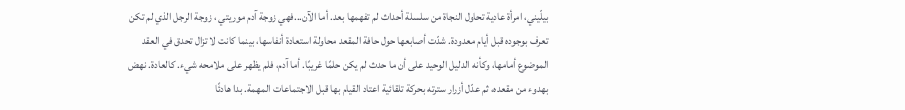بيلّيني، امرأة عادية تحاول النجاة من سلسلة أحداث لم تفهمها بعد. أما الآن...فهي زوجة آدم موريتي ، زوجة الرجل الذي لم تكن تعرف بوجوده قبل أيام معدودة. شدّت أصابعها حول حافة المقعد محاولة استعادة أنفاسها، بينما كانت لا تزال تحدق في العقد الموضوع أمامها، وكأنه الدليل الوحيد على أن ما حدث لم يكن حلمًا غريبًا. أما آدم، فلم يظهر على ملامحه شيء. كالعادة. نهض بهدوء من مقعده، ثم عدّل أزرار سترته بحركة تلقائية اعتاد القيام بها قبل الاجتماعات المهمة. بدا هادئًا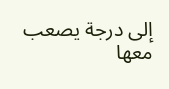إلى درجة يصعب معها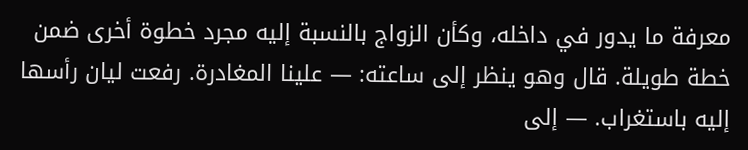معرفة ما يدور في داخله، وكأن الزواج بالنسبة إليه مجرد خطوة أخرى ضمن خطة طويلة. قال وهو ينظر إلى ساعته: — علينا المغادرة. رفعت ليان رأسها إليه باستغراب. — إلى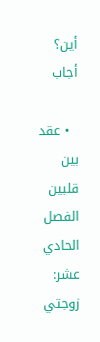أين؟ أجاب

  • عقد بين قلبين    الفصل الحادي عشر: زوجتي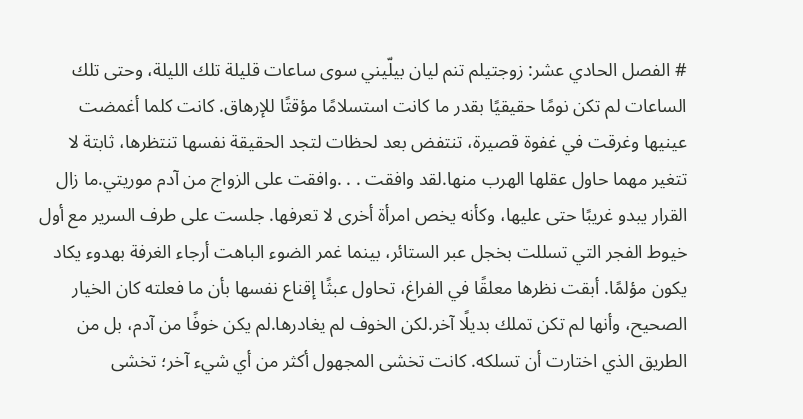# الفصل الحادي عشر: زوجتيلم تنم ليان بيلّيني سوى ساعات قليلة تلك الليلة، وحتى تلك الساعات لم تكن نومًا حقيقيًا بقدر ما كانت استسلامًا مؤقتًا للإرهاق. كانت كلما أغمضت عينيها وغرقت في غفوة قصيرة، تنتفض بعد لحظات لتجد الحقيقة نفسها تنتظرها، ثابتة لا تتغير مهما حاول عقلها الهرب منها.لقد وافقت . . .وافقت على الزواج من آدم موريتي.ما زال القرار يبدو غريبًا حتى عليها، وكأنه يخص امرأة أخرى لا تعرفها. جلست على طرف السرير مع أول خيوط الفجر التي تسللت بخجل عبر الستائر، بينما غمر الضوء الباهت أرجاء الغرفة بهدوء يكاد يكون مؤلمًا. أبقت نظرها معلقًا في الفراغ، تحاول عبثًا إقناع نفسها بأن ما فعلته كان الخيار الصحيح، وأنها لم تكن تملك بديلًا آخر.لكن الخوف لم يغادرها.لم يكن خوفًا من آدم، بل من الطريق الذي اختارت أن تسلكه. كانت تخشى المجهول أكثر من أي شيء آخر؛ تخشى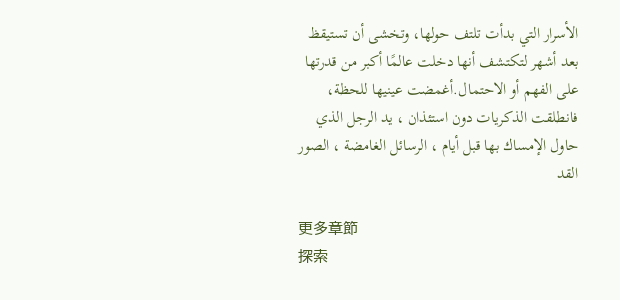الأسرار التي بدأت تلتف حولها، وتخشى أن تستيقظ بعد أشهر لتكتشف أنها دخلت عالمًا أكبر من قدرتها على الفهم أو الاحتمال.أغمضت عينيها للحظة، فانطلقت الذكريات دون استئذان ، يد الرجل الذي حاول الإمساك بها قبل أيام ، الرسائل الغامضة ، الصور القد

更多章節
探索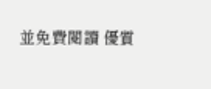並免費閱讀 優質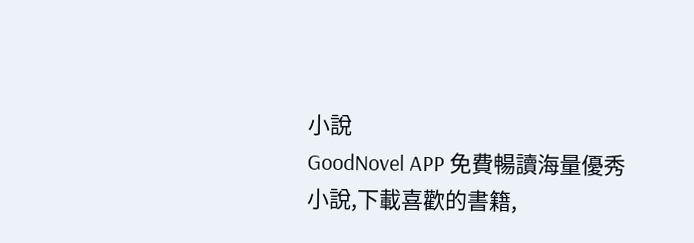小說
GoodNovel APP 免費暢讀海量優秀小說,下載喜歡的書籍,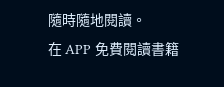隨時隨地閱讀。
在 APP 免費閱讀書籍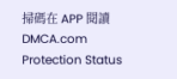掃碼在 APP 閱讀
DMCA.com Protection Status